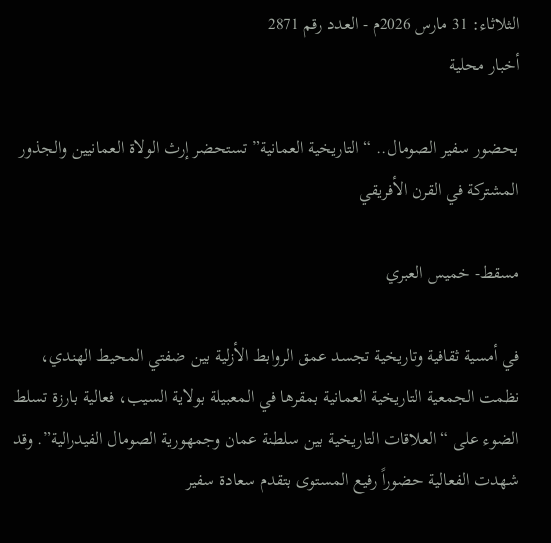الثلاثاء: 31 مارس 2026م - العدد رقم 2871
أخبار محلية

بحضور سفير الصومال.. “التاريخية العمانية” تستحضر إرث الولاة العمانيين والجذور المشتركة في القرن الأفريقي

مسقط- خميس العبري

في أمسية ثقافية وتاريخية تجسد عمق الروابط الأزلية بين ضفتي المحيط الهندي، نظمت الجمعية التاريخية العمانية بمقرها في المعبيلة بولاية السيب، فعالية بارزة تسلط الضوء على “العلاقات التاريخية بين سلطنة عمان وجمهورية الصومال الفيدرالية”. وقد شهدت الفعالية حضوراً رفيع المستوى بتقدم سعادة سفير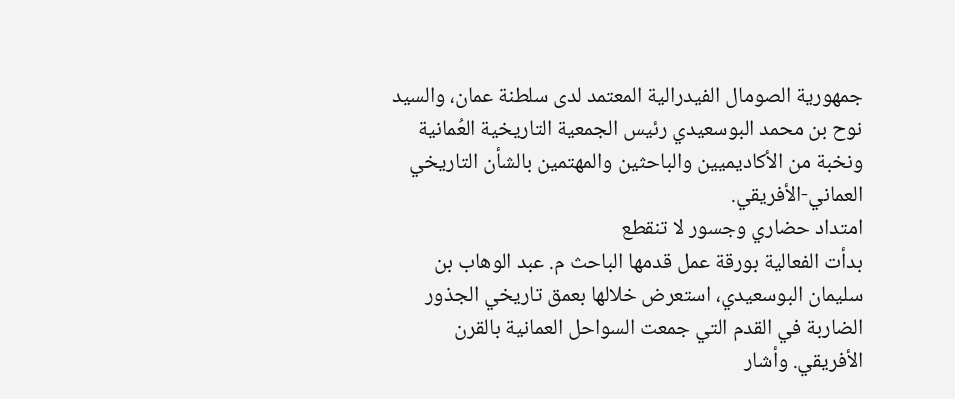جمهورية الصومال الفيدرالية المعتمد لدى سلطنة عمان، والسيد نوح بن محمد البوسعيدي رئيس الجمعية التاريخية العُمانية ونخبة من الأكاديميين والباحثين والمهتمين بالشأن التاريخي العماني-الأفريقي.
امتداد حضاري وجسور لا تنقطع
بدأت الفعالية بورقة عمل قدمها الباحث م. عبد الوهاب بن سليمان البوسعيدي، استعرض خلالها بعمق تاريخي الجذور الضاربة في القدم التي جمعت السواحل العمانية بالقرن الأفريقي. وأشار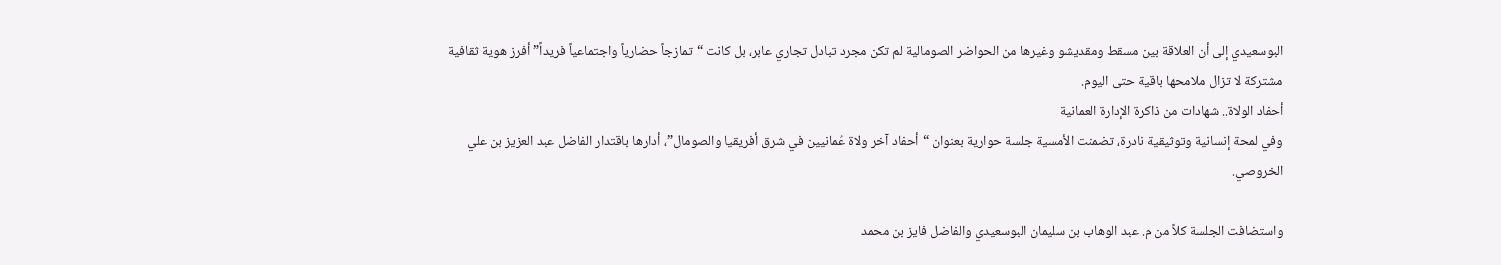البوسعيدي إلى أن العلاقة بين مسقط ومقديشو وغيرها من الحواضر الصومالية لم تكن مجرد تبادل تجاري عابر، بل كانت “تمازجاً حضارياً واجتماعياً فريداً” أفرز هوية ثقافية مشتركة لا تزال ملامحها باقية حتى اليوم.
أحفاد الولاة.. شهادات من ذاكرة الإدارة العمانية
وفي لمحة إنسانية وتوثيقية نادرة، تضمنت الأمسية جلسة حوارية بعنوان “أحفاد آخر ولاة عُمانيين في شرق أفريقيا والصومال”، أدارها باقتدار الفاضل عبد العزيز بن علي الخروصي.

واستضافت الجلسة كلاً من م. عبد الوهاب بن سليمان البوسعيدي والفاضل فايز بن محمد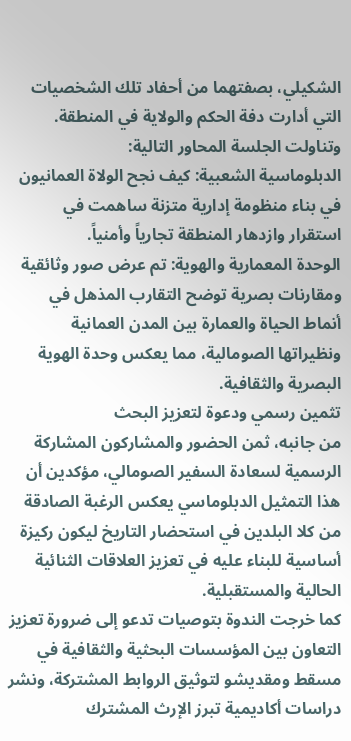الشكيلي، بصفتهما من أحفاد تلك الشخصيات التي أدارت دفة الحكم والولاية في المنطقة. وتناولت الجلسة المحاور التالية:
الدبلوماسية الشعبية: كيف نجح الولاة العمانيون في بناء منظومة إدارية متزنة ساهمت في استقرار وازدهار المنطقة تجارياً وأمنياً.
الوحدة المعمارية والهوية: تم عرض صور وثائقية ومقارنات بصرية توضح التقارب المذهل في أنماط الحياة والعمارة بين المدن العمانية ونظيراتها الصومالية، مما يعكس وحدة الهوية البصرية والثقافية.
تثمين رسمي ودعوة لتعزيز البحث
من جانبه، ثمن الحضور والمشاركون المشاركة الرسمية لسعادة السفير الصومالي، مؤكدين أن هذا التمثيل الدبلوماسي يعكس الرغبة الصادقة من كلا البلدين في استحضار التاريخ ليكون ركيزة أساسية للبناء عليه في تعزيز العلاقات الثنائية الحالية والمستقبلية.
كما خرجت الندوة بتوصيات تدعو إلى ضرورة تعزيز التعاون بين المؤسسات البحثية والثقافية في مسقط ومقديشو لتوثيق الروابط المشتركة، ونشر دراسات أكاديمية تبرز الإرث المشترك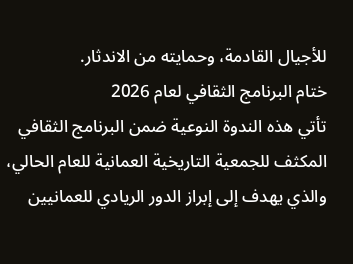للأجيال القادمة، وحمايته من الاندثار.
ختام البرنامج الثقافي لعام 2026
تأتي هذه الندوة النوعية ضمن البرنامج الثقافي المكثف للجمعية التاريخية العمانية للعام الحالي، والذي يهدف إلى إبراز الدور الريادي للعمانيين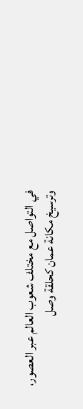في التواصل مع مختلف شعوب العالم عبر العصور، وترسيخ مكانة عمان كحلقة وصل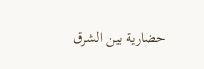حضارية بين الشرق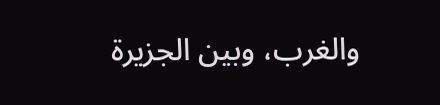والغرب، وبين الجزيرة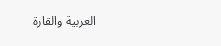العربية والقارة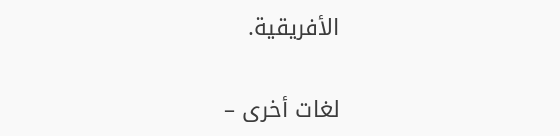الأفريقية.

لغات أخرى –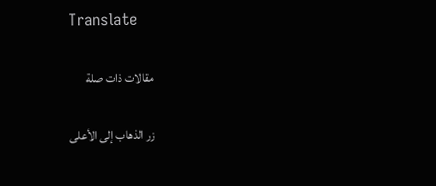Translate

مقالات ذات صلة

زر الذهاب إلى الأعلى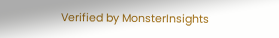Verified by MonsterInsights